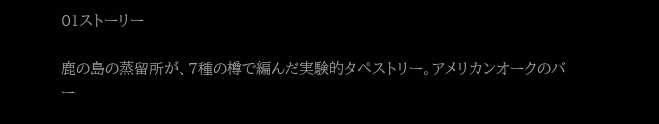01ストーリー

鹿の島の蒸留所が、7種の樽で編んだ実験的タペストリー。アメリカンオークのバー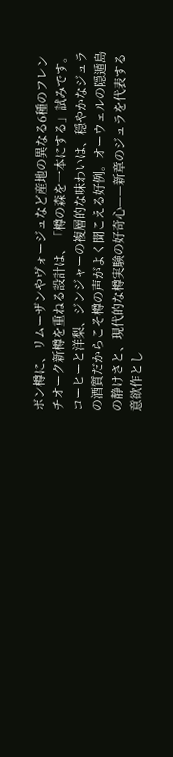ボン樽に、リムーザンやヴォージュなど産地の異なる6種のフレンチオーク新樽を重ねる設計は、「樽の森を一本にする」試みです。コーヒーと洋梨、ジンジャーの複層的な味わいは、穏やかなジュラの酒質だからこそ樽の声がよく聞こえる好例。オーウェルの隠遁島の静けさと、現代的な樽実験の好奇心——新章のジュラを代表する意欲作とし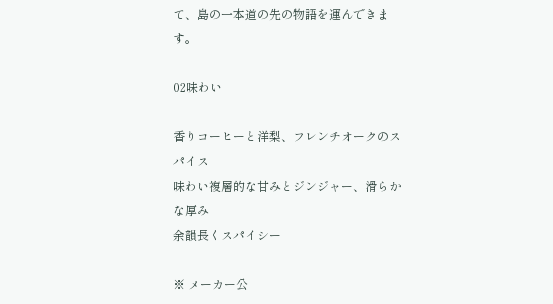て、島の一本道の先の物語を運んできます。

02味わい

香りコーヒーと洋梨、フレンチオークのスパイス
味わい複層的な甘みとジンジャー、滑らかな厚み
余韻長くスパイシー

※ メーカー公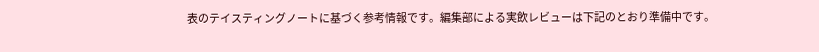表のテイスティングノートに基づく参考情報です。編集部による実飲レビューは下記のとおり準備中です。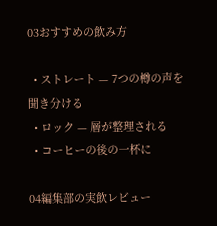03おすすめの飲み方

  • ストレート — 7つの樽の声を聞き分ける
  • ロック — 層が整理される
  • コーヒーの後の一杯に

04編集部の実飲レビュー